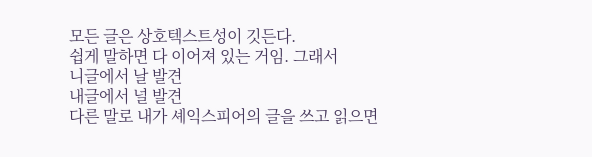모든 글은 상호텍스트성이 깃든다.
쉽게 말하면 다 이어져 있는 거임. 그래서
니글에서 날 발견
내글에서 널 발견
다른 말로 내가 셰익스피어의 글을 쓰고 읽으면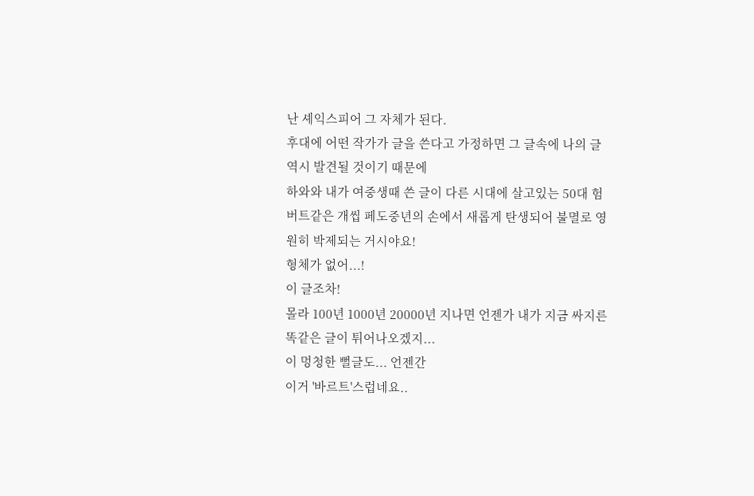난 셰익스피어 그 자체가 된다.
후대에 어떤 작가가 글을 쓴다고 가정하면 그 글속에 나의 글 역시 발견될 것이기 때문에
하와와 내가 여중생때 쓴 글이 다른 시대에 살고있는 50대 험버트같은 개씹 페도중년의 손에서 새롭게 탄생되어 불멸로 영원히 박제되는 거시야요!
형체가 없어...!
이 글조차!
몰라 100년 1000년 20000년 지나면 언젠가 내가 지금 싸지른 똑같은 글이 튀어나오겠지...
이 멍청한 뻘글도... 언젠간
이거 '바르트'스럽네요..